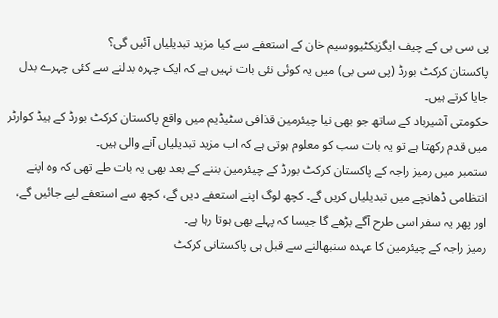پی سی بی کے چیف ایگزیکٹیووسیم خان کے استعفے سے کیا مزید تبدیلیاں آئیں گی؟
پاکستان کرکٹ بورڈ (پی سی بی) میں یہ کوئی نئی بات نہیں ہے کہ ایک چہرہ بدلنے سے کئی چہرے بدل جایا کرتے ہیں۔
حکومتی آشیرباد کے ساتھ جو بھی نیا چیئرمین قذافی سٹیڈیم میں واقع پاکستان کرکٹ بورڈ کے ہیڈ کوارٹر میں قدم رکھتا ہے تو یہ بات سب کو معلوم ہوتی ہے کہ اب مزید تبدیلیاں آنے والی ہیں۔
ستمبر میں رمیز راجہ کے پاکستان کرکٹ بورڈ کے چیئرمین بننے کے بعد بھی یہ بات طے تھی کہ وہ اپنے انتظامی ڈھانچے میں تبدیلیاں کریں گے۔ کچھ لوگ اپنے استعفے دیں گے، کچھ سے استعفے لیے جائیں گے، اور پھر یہ سفر اسی طرح آگے بڑھے گا جیسا کہ پہلے بھی ہوتا رہا ہے۔
رمیز راجہ کے چیئرمین کا عہدہ سنبھالنے سے قبل ہی پاکستانی کرکٹ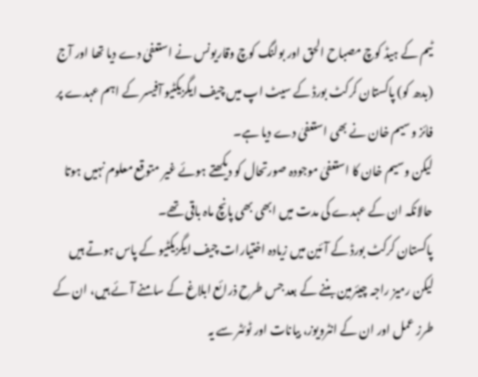ٹیم کے ہیڈ کوچ مصباح الحق اور بولنگ کوچ وقاریونس نے استعفیٰ دے دیا تھا اور آج (بدھ کو) پاکستان کرکٹ بورڈ کے سیٹ اپ میں چیف ایگزیکٹیو آفیسر کے اہم عہدے پر فائز وسیم خان نے بھی استعفیٰ دے دیا ہے۔
لیکن وسیم خان کا استعفیٰ موجودہ صورتحال کو دیکھتے ہوئے غیر متوقع معلوم نہیں ہوتا حالانکہ ان کے عہدے کی مدت میں ابھی بھی پانچ ماہ باقی تھے۔
پاکستان کرکٹ بورڈ کے آئین میں زیادہ اختیارات چیف ایگزیکٹیو کے پاس ہوتے ہیں لیکن رمیز راجہ چیئرمین بننے کے بعد جس طرح ذرائع ابلاغ کے سامنے آئے ہیں، ان کے طرز عمل اور ان کے انٹرویوز، بیانات اور ٹوئٹر سے یہ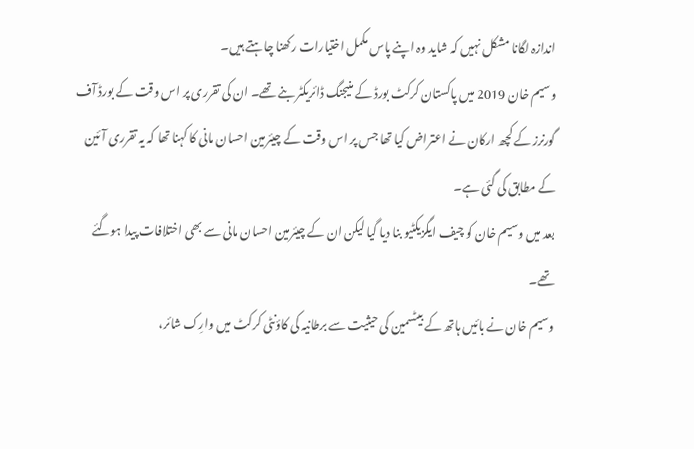اندازہ لگانا مشکل نہیں کہ شاید وہ اپنے پاس مکمل اختیارات رکھنا چاہتے ہیں۔
وسیم خان 2019 میں پاکستان کرکٹ بورڈ کے منیجنگ ڈائریکٹر بنے تھے۔ ان کی تقرری پر اس وقت کے بورڈ آف گورنرز کے کچھ ارکان نے اعتراض کیا تھا جس پر اس وقت کے چیئرمین احسان مانی کا کہنا تھا کہ یہ تقرری آئین کے مطابق کی گئی ہے۔
بعد میں وسیم خان کو چیف ایگزیکٹیو بنا دیا گیا لیکن ان کے چیئرمین احسان مانی سے بھی اختلافات پیدا ہوگئے تھے۔
وسیم خان نے بائیں ہاتھ کے بیٹسمین کی حیثیت سے برطانیہ کی کاؤنٹی کرکٹ میں وارِک شائر،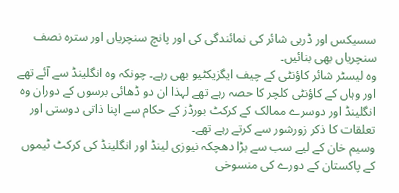سسیکس اور ڈربی شائر کی نمائندگی کی اور پانچ سنچریاں اور سترہ نصف سنچریاں بھی بنائیں۔
وہ لیسٹر شائر کاؤنٹی کے چیف ایگزیکٹیو بھی رہے۔ چونکہ وہ انگلینڈ سے آئے تھے اور وہاں کے کاؤنٹی کلچر کا حصہ رہے تھے لہذا ان دو ڈھائی برسوں کے دوران وہ انگلینڈ اور دوسرے ممالک کے کرکٹ بورڈز کے حکام سے اپنا ذاتی دوستی اور تعلقات کا ذکر زورشور سے کرتے رہے تھے۔
وسیم خان کے لیے سب سے بڑا دھچکہ نیوزی لینڈ اور انگلینڈ کی کرکٹ ٹیموں کے پاکستان کے دورے کی منسوخی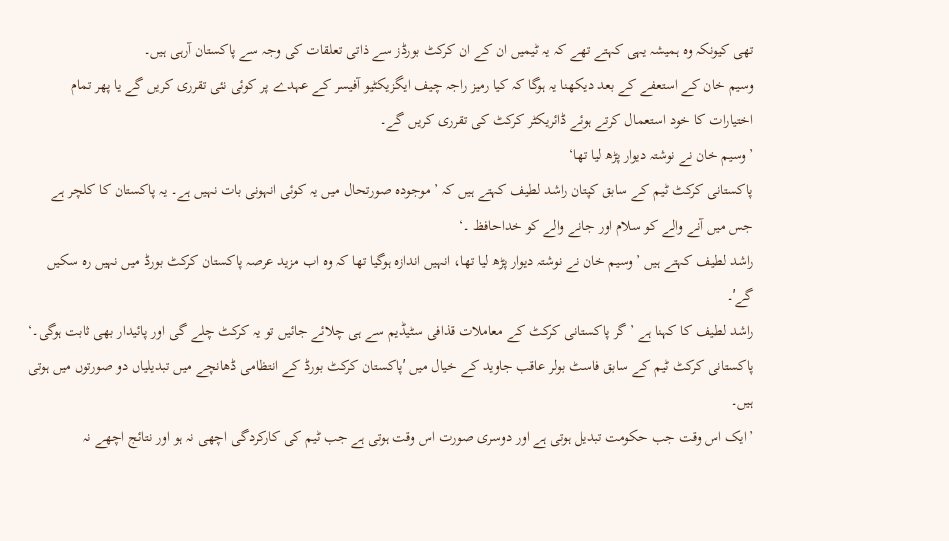تھی کیونکہ وہ ہمیشہ یہی کہتے تھے کہ یہ ٹیمیں ان کے ان کرکٹ بورڈز سے ذاتی تعلقات کی وجہ سے پاکستان آرہی ہیں۔
وسیم خان کے استعفے کے بعد دیکھنا یہ ہوگا کہ کیا رمیز راجہ چیف ایگزیکٹیو آفیسر کے عہدے پر کوئی نئی تقرری کریں گے یا پھر تمام اختیارات کا خود استعمال کرتے ہوئے ڈائریکٹر کرکٹ کی تقرری کریں گے۔
’وسیم خان نے نوشتہ دیوار پڑھ لیا تھا‘
پاکستانی کرکٹ ٹیم کے سابق کپتان راشد لطیف کہتے ہیں کہ ’موجودہ صورتحال میں یہ کوئی انہونی بات نہیں ہے۔ یہ پاکستان کا کلچر ہے جس میں آنے والے کو سلام اور جانے والے کو خداحافظ ۔‘
راشد لطیف کہتے ہیں ’وسیم خان نے نوشتہ دیوار پڑھ لیا تھا، انہیں اندازہ ہوگیا تھا کہ وہ اب مزید عرصہ پاکستان کرکٹ بورڈ میں نہیں رہ سکیں گےʹ۔
راشد لطیف کا کہنا ہے ’گر پاکستانی کرکٹ کے معاملات قذافی سٹیڈیم سے ہی چلائے جائیں تو یہ کرکٹ چلے گی اور پائیدار بھی ثابت ہوگی۔‘
پاکستانی کرکٹ ٹیم کے سابق فاسٹ بولر عاقب جاوید کے خیال میں ʹپاکستان کرکٹ بورڈ کے انتظامی ڈھانچے میں تبدیلیاں دو صورتوں میں ہوتی ہیں۔
’ایک اس وقت جب حکومت تبدیل ہوتی ہے اور دوسری صورت اس وقت ہوتی ہے جب ٹیم کی کارکردگی اچھی نہ ہو اور نتائج اچھے نہ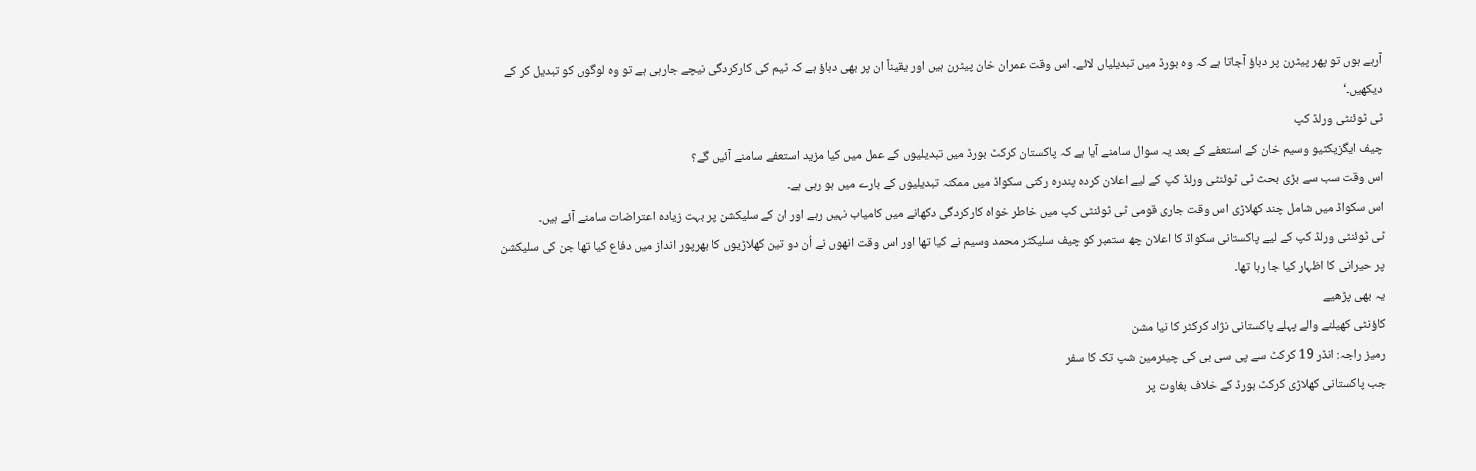آرہے ہوں تو پھر پیٹرن پر دباؤ آجاتا ہے کہ وہ بورڈ میں تبدیلیاں لائے۔ اس وقت عمران خان پیٹرن ہیں اور یقیناً ان پر بھی دباؤ ہے کہ ٹیم کی کارکردگی نیچے جارہی ہے تو وہ لوگوں کو تبدیل کر کے دیکھیں۔‘
ٹی ٹوئنٹی ورلڈ کپ
چیف ایگزیکٹیو وسیم خان کے استعفے کے بعد یہ سوال سامنے آیا ہے کہ پاکستان کرکٹ بورڈ میں تبدیلیوں کے عمل میں کیا مزید استعفے سامنے آئیں گے؟
اس وقت سب سے بڑی بحث ٹی ٹوئنٹی ورلڈ کپ کے لیے اعلان کردہ پندرہ رکنی سکواڈ میں ممکنہ تبدیلیوں کے بارے میں ہو رہی ہے۔
اس سکواڈ میں شامل چند کھلاڑی اس وقت جاری قومی ٹی ٹوئنٹی کپ میں خاطر خواہ کارکردگی دکھانے میں کامیاب نہیں رہے اور ان کے سلیکشن پر بہت زیادہ اعتراضات سامنے آئے ہیں۔
ٹی ٹوئنٹی ورلڈ کپ کے لیے پاکستانی سکواڈ کا اعلان چھ ستمبر کو چیف سلیکٹر محمد وسیم نے کیا تھا اور اس وقت انھوں نے اُن دو تین کھلاڑیوں کا بھرپور انداز میں دفاع کیا تھا جن کی سلیکشن پر حیرانی کا اظہار کیا جا رہا تھا۔
یہ بھی پڑھیے
کاؤنٹی کھیلنے والے پہلے پاکستانی نژاد کرکٹر کا نیا مشن
رمیز راجہ: انڈر 19 کرکٹ سے پی سی بی کی چیئرمین شپ تک کا سفر
جب پاکستانی کھلاڑی کرکٹ بورڈ کے خلاف بغاوت پر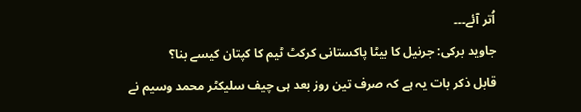اُتر آئے۔۔۔
جاوید برکی: جرنیل کا بیٹا پاکستانی کرکٹ ٹیم کا کپتان کیسے بنا؟
قابل ذکر بات یہ ہے کہ صرف تین روز بعد ہی چیف سلیکٹر محمد وسیم نے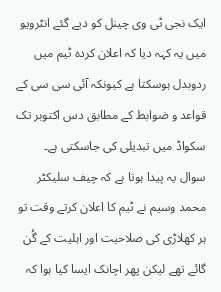ایک نجی ٹی وی چینل کو دیے گئے انٹرویو میں یہ کہہ دیا کہ اعلان کردہ ٹیم میں ردوبدل ہوسکتا ہے کیونکہ آئی سی سی کے قواعد و ضوابط کے مطابق دس اکتوبر تک سکواڈ میں تبدیلی کی جاسکتی ہے۔
سوال یہ پیدا ہوتا ہے کہ چیف سلیکٹر محمد وسیم نے ٹیم کا اعلان کرتے وقت تو ہر کھلاڑی کی صلاحیت اور اہلیت کے گُن گائے تھے لیکن پھر اچانک ایسا کیا ہوا کہ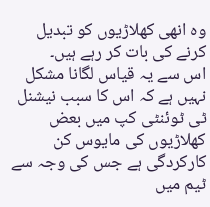وہ انھی کھلاڑیوں کو تبدیل کرنے کی بات کر رہے ہیں۔
اس سے یہ قیاس لگانا مشکل نہیں ہے کہ اس کا سبب نیشنل ٹی ٹوئنٹی کپ میں بعض کھلاڑیوں کی مایوس کن کارکردگی ہے جس کی وجہ سے ٹیم میں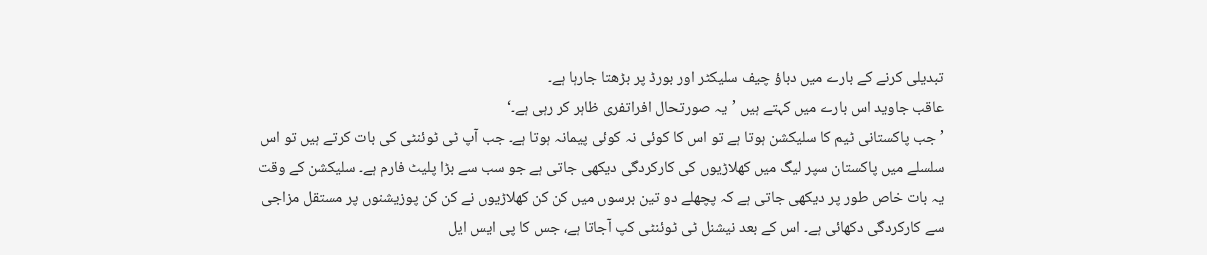تبدیلی کرنے کے بارے میں دباؤ چیف سلیکٹر اور بورڈ پر بڑھتا جارہا ہے۔
عاقب جاوید اس بارے میں کہتے ہیں ’یہ صورتحال افراتفری ظاہر کر رہی ہے۔‘
’جب پاکستانی ٹیم کا سلیکشن ہوتا ہے تو اس کا کوئی نہ کوئی پیمانہ ہوتا ہے۔ جب آپ ٹی ٹوئنٹی کی بات کرتے ہیں تو اس سلسلے میں پاکستان سپر لیگ میں کھلاڑیوں کی کارکردگی دیکھی جاتی ہے جو سب سے بڑا پلیٹ فارم ہے۔ سلیکشن کے وقت یہ بات خاص طور پر دیکھی جاتی ہے کہ پچھلے دو تین برسوں میں کن کن کھلاڑیوں نے کن کن پوزیشنوں پر مستقل مزاجی سے کارکردگی دکھائی ہے۔ اس کے بعد نیشنل ٹی ٹوئنٹی کپ آجاتا ہے، جس کا پی ایس ایل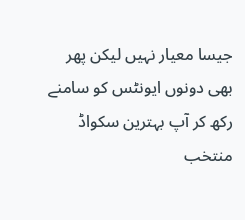جیسا معیار نہیں لیکن پھر بھی دونوں ایونٹس کو سامنے رکھ کر آپ بہترین سکواڈ منتخب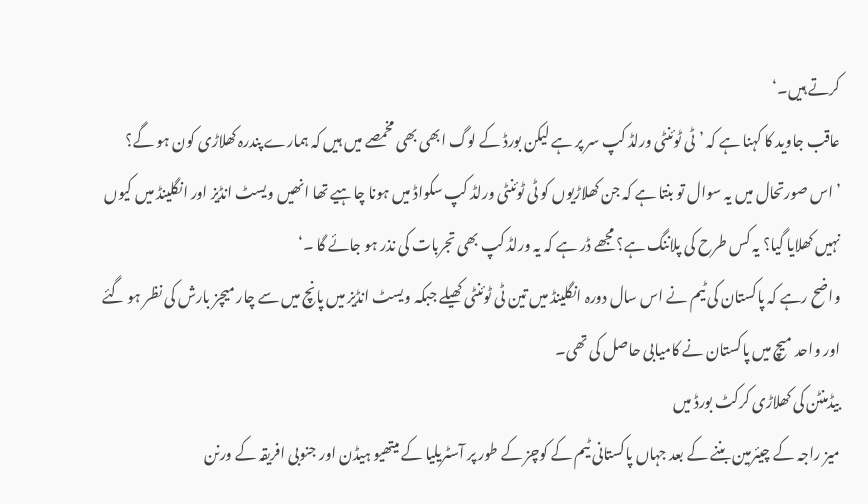کرتے ہیں۔‘
عاقب جاوید کا کہنا ہے کہ ’ٹی ٹوئنٹی ورلڈ کپ سر پر ہے لیکن بورڈ کے لوگ ابھی بھی مخمصے میں ہیں کہ ہمارے پندرہ کھلاڑی کون ہو گے؟
’اس صورتحال میں یہ سوال تو بنتا ہے کہ جن کھلاڑیوں کو ٹی ٹوئنٹی ورلڈ کپ سکواڈ میں ہونا چاہیے تھا انھیں ویسٹ انڈیز اور انگلینڈ میں کیوں نہیں کھلایا گیا؟ یہ کس طرح کی پلاننگ ہے؟ مجھے ڈر ہے کہ یہ ورلڈ کپ بھی تجربات کی نذر ہو جائے گا ۔‘
واضح رہے کہ پاکستان کی ٹیم نے اس سال دورہ انگلینڈ میں تین ٹی ٹوئنٹی کھیلے جبکہ ویسٹ انڈیز میں پانچ میں سے چار میچز بارش کی نظر ہو گئے اور واحد میچ میں پاکستان نے کامیابی حاصل کی تھی۔
بیڈمنٹن کی کھلاڑی کرکٹ بورڈ میں
میز راجہ کے چیئرمین بننے کے بعد جہاں پاکستانی ٹیم کے کوچز کے طور پر آسٹریلیا کے میتھیو ہیڈن اور جنوبی افریقہ کے ورنن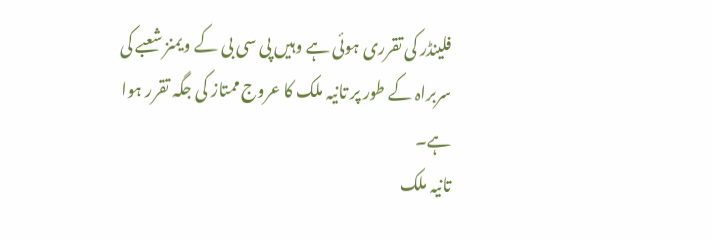فلینڈر کی تقرری ہوئی ہے وہیں پی سی بی کے ویمنز شعبے کی سربراہ کے طور پر تانیہ ملک کا عروج ممتاز کی جگہ تقرر ہوا ہے۔
تانیہ ملک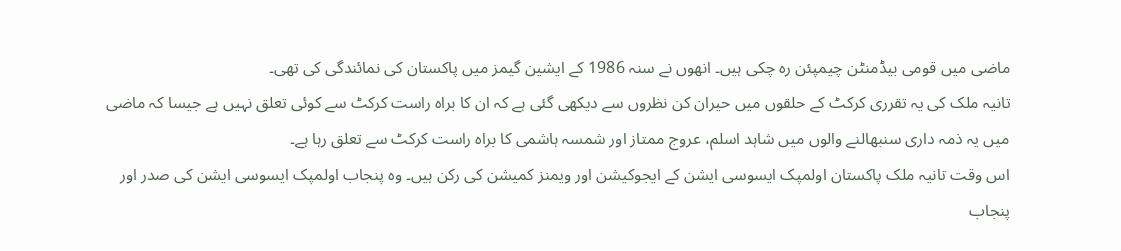ماضی میں قومی بیڈمنٹن چیمپئن رہ چکی ہیں۔ انھوں نے سنہ 1986 کے ایشین گیمز میں پاکستان کی نمائندگی کی تھی۔
تانیہ ملک کی یہ تقرری کرکٹ کے حلقوں میں حیران کن نظروں سے دیکھی گئی ہے کہ ان کا براہ راست کرکٹ سے کوئی تعلق نہیں ہے جیسا کہ ماضی میں یہ ذمہ داری سنبھالنے والوں میں شاہد اسلم، عروج ممتاز اور شمسہ ہاشمی کا براہ راست کرکٹ سے تعلق رہا ہے۔
اس وقت تانیہ ملک پاکستان اولمپک ایسوسی ایشن کے ایجوکیشن اور ویمنز کمیشن کی رکن ہیں۔ وہ پنجاب اولمپک ایسوسی ایشن کی صدر اور پنجاب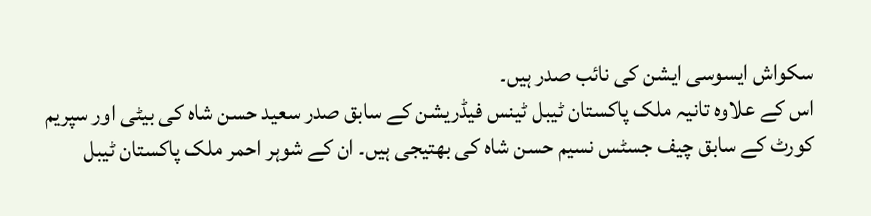سکواش ایسوسی ایشن کی نائب صدر ہیں۔
اس کے علاوہ تانیہ ملک پاکستان ٹیبل ٹینس فیڈریشن کے سابق صدر سعید حسن شاہ کی بیٹی اور سپریم کورٹ کے سابق چیف جسٹس نسیم حسن شاہ کی بھتیجی ہیں۔ ان کے شوہر احمر ملک پاکستان ٹیبل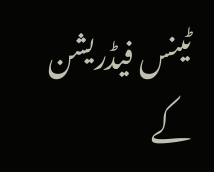ٹینس فیڈریشن کے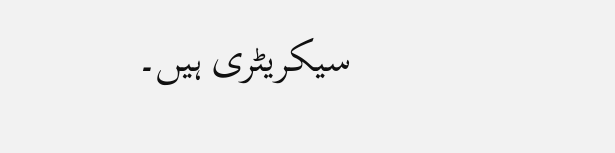سیکریٹری ہیں۔